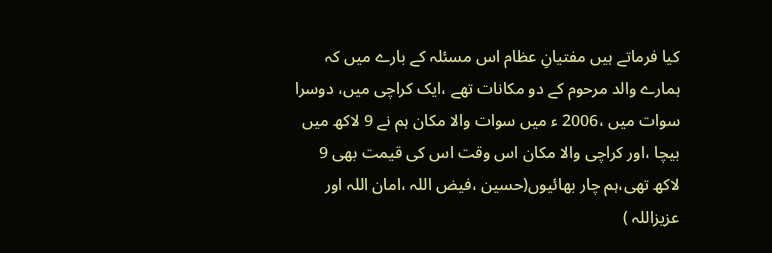کیا فرماتے ہیں مفتیانِ عظام اس مسئلہ کے بارے میں کہ ہمارے والد مرحوم کے دو مکانات تھے ،ایک کراچی میں، دوسرا سوات میں ،2006 ء میں سوات والا مکان ہم نے 9 لاکھ میں بیچا ،اور کراچی والا مکان اس وقت اس کی قیمت بھی 9 لاکھ تھی،ہم چار بھائیوں(حسین ،فیض اللہ ،امان اللہ اور عزیزاللہ )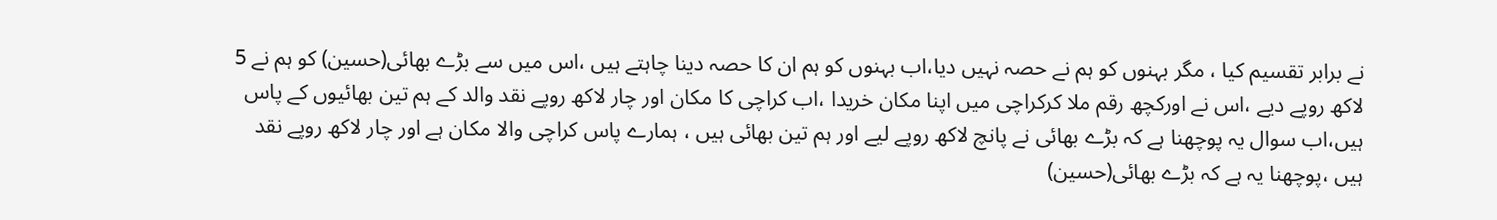نے برابر تقسیم کیا ، مگر بہنوں کو ہم نے حصہ نہیں دیا،اب بہنوں کو ہم ان کا حصہ دینا چاہتے ہیں ،اس میں سے بڑے بھائی(حسین) کو ہم نے 5 لاکھ روپے دیے ،اس نے اورکچھ رقم ملا کرکراچی میں اپنا مکان خریدا ،اب کراچی کا مکان اور چار لاکھ روپے نقد والد کے ہم تین بھائیوں کے پاس ہیں،اب سوال یہ پوچھنا ہے کہ بڑے بھائی نے پانچ لاکھ روپے لیے اور ہم تین بھائی ہیں ، ہمارے پاس کراچی والا مکان ہے اور چار لاکھ روپے نقد ہیں ،پوچھنا یہ ہے کہ بڑے بھائی(حسین)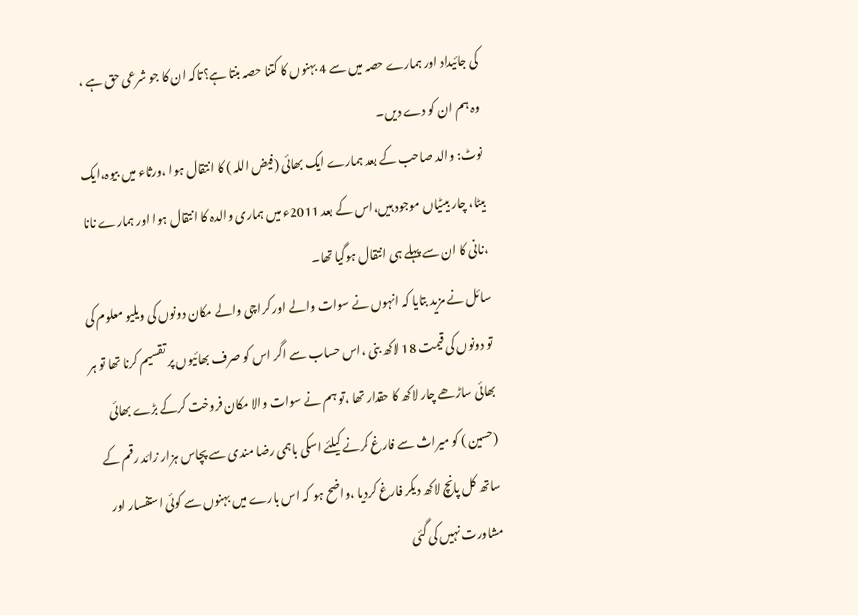کی جائیداد اور ہمارے حصہ میں سے 4 بہنوں کا کتنا حصہ بنتا ہے؟تاکہ ان کا جو شرعی حق ہے ، وہ ہم ان کو دے دیں۔
نوٹ: والد صاحب کے بعد ہمارے ایک بھائی (فیض اللہ ) کا انتقال ہوا ،ورثاء میں بیوہ،ایک بیٹا، چار بیٹیاں موجود ہیں،اس کے بعد 2011ء میں ہماری والدہ کا انتقال ہوا اور ہمارے نانا ،نانی کا ان سے پہلے ہی انتقال ہوگیا تھا۔
سائل نے مزید بتایا کہ انہوں نے سوات والے اور کراچی والے مکان دونوں کی ویلیو معلوم کی تو دونوں کی قیمت 18 لاکھ بنی ،اس حساب سے اگر اس کو صرف بھائیوں پر تقسیم کرنا تھا تو ہر بھائی ساڑھے چار لاکھ کا حقدار تھا ،تو ہم نے سوات والا مکان فروخت کرکے بڑے بھائی (حسین ) کو میراث سے فارغ کرنے کیلئے اسکی باہمی رضا مندی سے پچاس ہزار زائد رقم کے ساتھ کل پانچ لاکھ دیکر فارغ کردیا ،واضح ہو کہ اس بارے میں بہنوں سے کوئی استفسار اور مشاورت نہیں کی گئی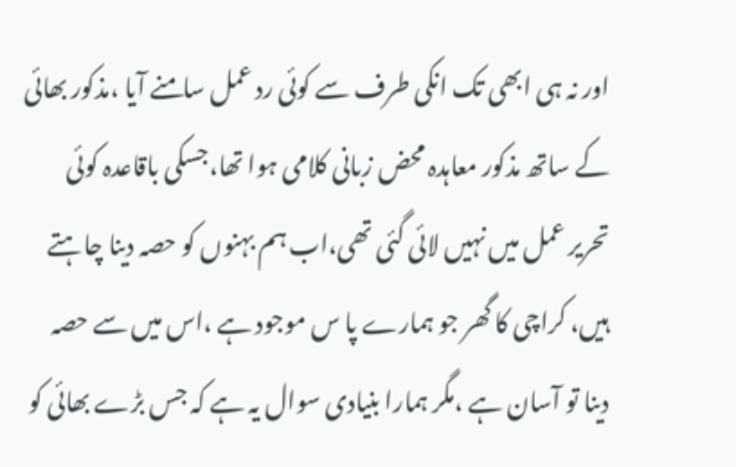اور نہ ہی ابھی تک انکی طرف سے کوئی رد عمل سامنے آیا ،مذکور بھائی کے ساتھ مذکور معاہدہ محض زبانی کلامی ہوا تھا،جسکی باقاعدہ کوئی تحریر عمل میں نہیں لائی گئی تھی،اب ہم بہنوں کو حصہ دینا چاہتے ہیں، کراچی کا گھر جو ہمارے پا س موجود ہے ،اس میں سے حصہ دینا تو آسان ہے ،مگر ہمارا بنیادی سوال یہ ہے کہ جس بڑے بھائی کو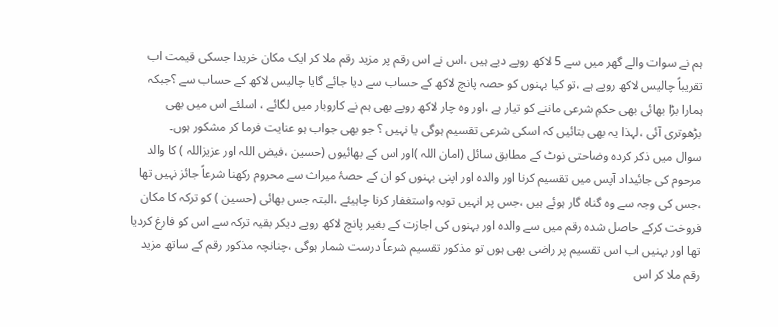ہم نے سوات والے گھر میں سے 5 لاکھ روپے دیے ہیں ،اس نے اس رقم پر مزید رقم ملا کر ایک مکان خریدا جسکی قیمت اب تقریباً چالیس لاکھ روپے ہے ،تو کیا بہنوں کو حصہ پانچ لاکھ کے حساب سے دیا جائے گایا چالیس لاکھ کے حساب سے ؟جبکہ ہمارا بڑا بھائی بھی حکمِ شرعی ماننے کو تیار ہے ،اور وہ چار لاکھ روپے بھی ہم نے کاروبار میں لگائے ، اسلئے اس میں بھی بڑھوتری آئی ،لہذا یہ بھی بتائیں کہ اسکی شرعی تقسیم ہوگی یا نہیں ؟ جو بھی جواب ہو عنایت فرما کر مشکور ہوں۔
سوال میں ذکر کردہ وضاحتی نوٹ کے مطابق سائل (امان اللہ )اور اس کے بھائیوں (حسین ،فیض اللہ اور عزیزاللہ ) کا والد مرحوم کی جائیداد آپس میں تقسیم کرنا اور والدہ اور اپنی بہنوں کو ان کے حصۂ میراث سے محروم رکھنا شرعاً جائز نہیں تھا ،جس کی وجہ سے وہ گناہ گار ہوئے ہیں ،جس پر انہیں توبہ واستغفار کرنا چاہیئے ،البتہ جس بھائی (حسین ) کو ترکہ کا مکان فروخت کرکے حاصل شدہ رقم میں سے والدہ اور بہنوں کی اجازت کے بغیر پانچ لاکھ روپے دیکر بقیہ ترکہ سے اس کو فارغ کردیا تھا اور بہنیں اب اس تقسیم پر راضی بھی ہوں تو مذکور تقسیم شرعاً درست شمار ہوگی ،چنانچہ مذکور رقم کے ساتھ مزید رقم ملا کر اس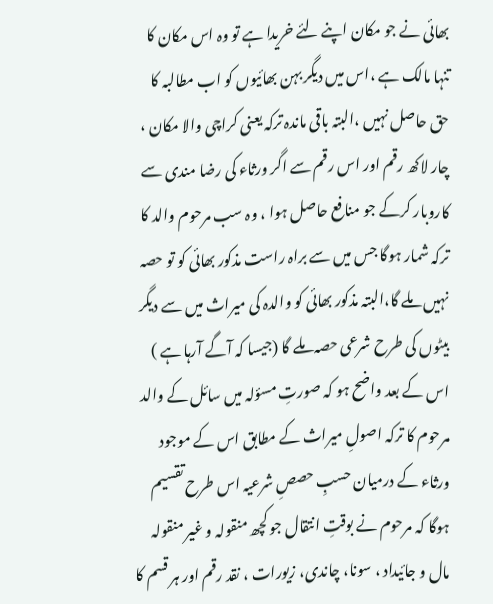بھائی نے جو مکان اپنے لئے خریدا ہے تو وہ اس مکان کا تنہا مالک ہے ،اس میں دیگر بہن بھائیوں کو اب مطالبہ کا حق حاصل نہیں ،البتہ باقی ماندہ ترکہ یعنی کراچی والا مکان ، چار لاکھ رقم اور اس رقم سے اگر ورثاء کی رضا مندی سے کاروبار کرکے جو منافع حاصل ہوا ، وہ سب مرحوم والد کا ترکہ شمار ہوگا جس میں سے براہ راست مذکور بھائی کو تو حصہ نہیں ملے گا،البتہ مذکور بھائی کو والدہ کی میراث میں سے دیگر بیٹوں کی طرح شرعی حصہ ملے گا (جیسا کہ آگے آرہا ہے )
اس کے بعد واضح ہو کہ صورتِ مسؤلہ میں سائل کے والد مرحوم کا ترکہ اصولِ میراث کے مطابق اس کے موجود ورثاء کے درمیان حسبِ حصصِ شرعیہ اس طرح تقسیم ہوگا کہ مرحوم نے بوقتِ انتقال جو کچھ منقولہ و غیر منقولہ مال و جائیداد ، سونا، چاندی، زیورات ، نقد رقم اور ہر قسم کا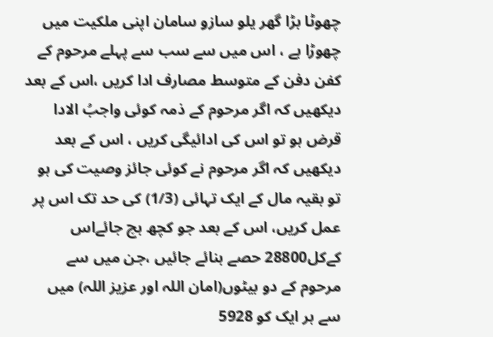چھوٹا بڑا گھر یلو سازو سامان اپنی ملکیت میں چھوڑا ہے ، اس میں سے سب سے پہلے مرحوم کے کفن دفن کے متوسط مصارف ادا کریں ،اس کے بعد دیکھیں کہ اگر مرحوم کے ذمہ کوئی واجبُ الادا قرض ہو تو اس کی ادائیگی کریں ، اس کے بعد دیکھیں کہ اگر مرحوم نے کوئی جائز وصیت کی ہو تو بقیہ مال کے ایک تہائی (1/3) کی حد تک اس پر عمل کریں، اس کے بعد جو کچھ بچ جائےاس کےکل28800 حصے بنائے جائیں ،جن میں سے مرحوم کے دو بیٹوں(امان اللہ اور عزیز اللہ) میں سے ہر ایک کو 5928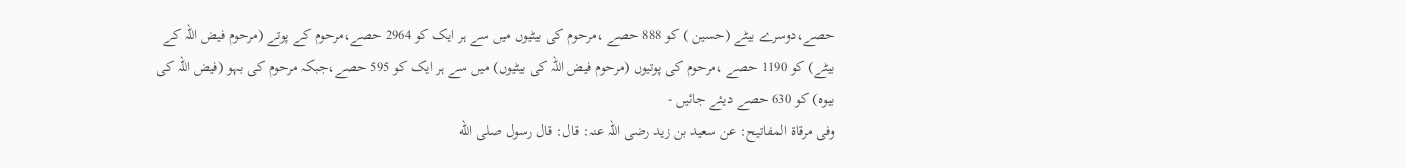حصے،دوسرے بیٹے (حسین ) کو 888 حصے ،مرحوم کی بیٹیوں میں سے ہر ایک کو 2964 حصے،مرحوم کے پوتے (مرحوم فیض اللہ کے بیٹے) کو 1190 حصے ،مرحوم کی پوتیوں (مرحوم فیض اللہ کی بیٹیوں) میں سے ہر ایک کو 595 حصے،جبکہ مرحوم کی بہو (فیض اللہ کی بیوہ) کو 630 حصے دیئے جائیں -
وفی مرقاۃ المفاتیح: عن سعید بن زید رضی اللہ عنہ: قال: قال رسول صلى الله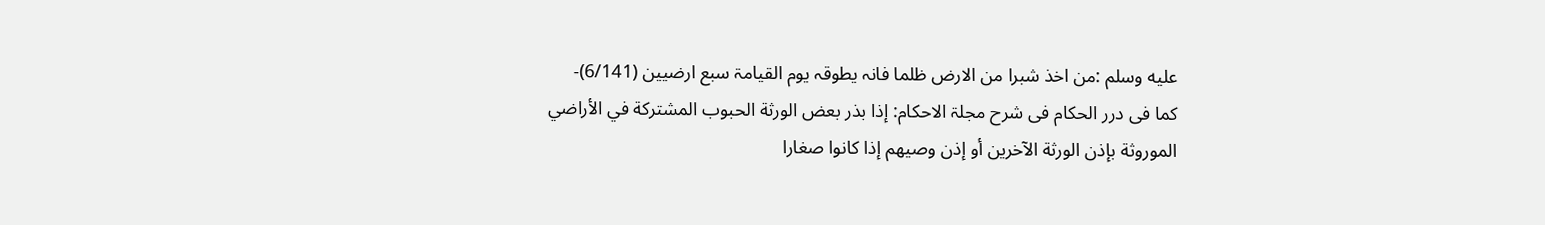عليه وسلم :من اخذ شبرا من الارض ظلما فانہ یطوقہ یوم القیامۃ سبع ارضیین (6/141)-
کما فی درر الحکام فی شرح مجلۃ الاحکام: إذا بذر بعض الورثة الحبوب المشتركة في الأراضي الموروثة بإذن الورثة الآخرين أو إذن وصيهم إذا كانوا صغارا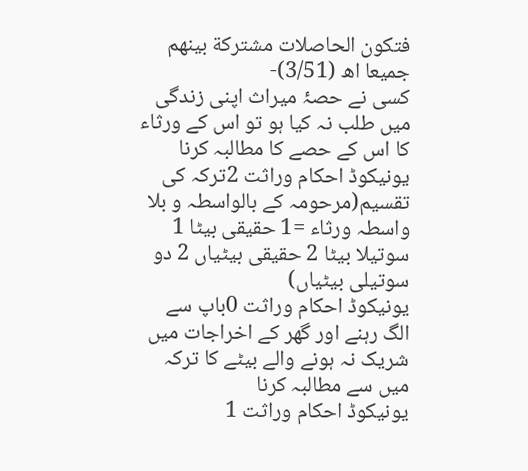فتكون الحاصلات مشتركة بينهم جميعا اھ (3/51)-
کسی نے حصۂ میراث اپنی زندگی میں طلب نہ کیا ہو تو اس کے ورثاء کا اس کے حصے کا مطالبہ کرنا
یونیکوڈ احکام وراثت 2ترکہ کی تقسیم(مرحومہ کے بالواسطہ و بلا واسطہ ورثاء =1 حقیقی بیٹا 1 سوتیلا بیٹا 2 حقیقی بیٹیاں 2 دو سوتیلی بیٹیاں)
یونیکوڈ احکام وراثت 0باپ سے الگ رہنے اور گھر کے اخراجات میں شریک نہ ہونے والے بیٹے کا ترکہ میں سے مطالبہ کرنا
یونیکوڈ احکام وراثت 1